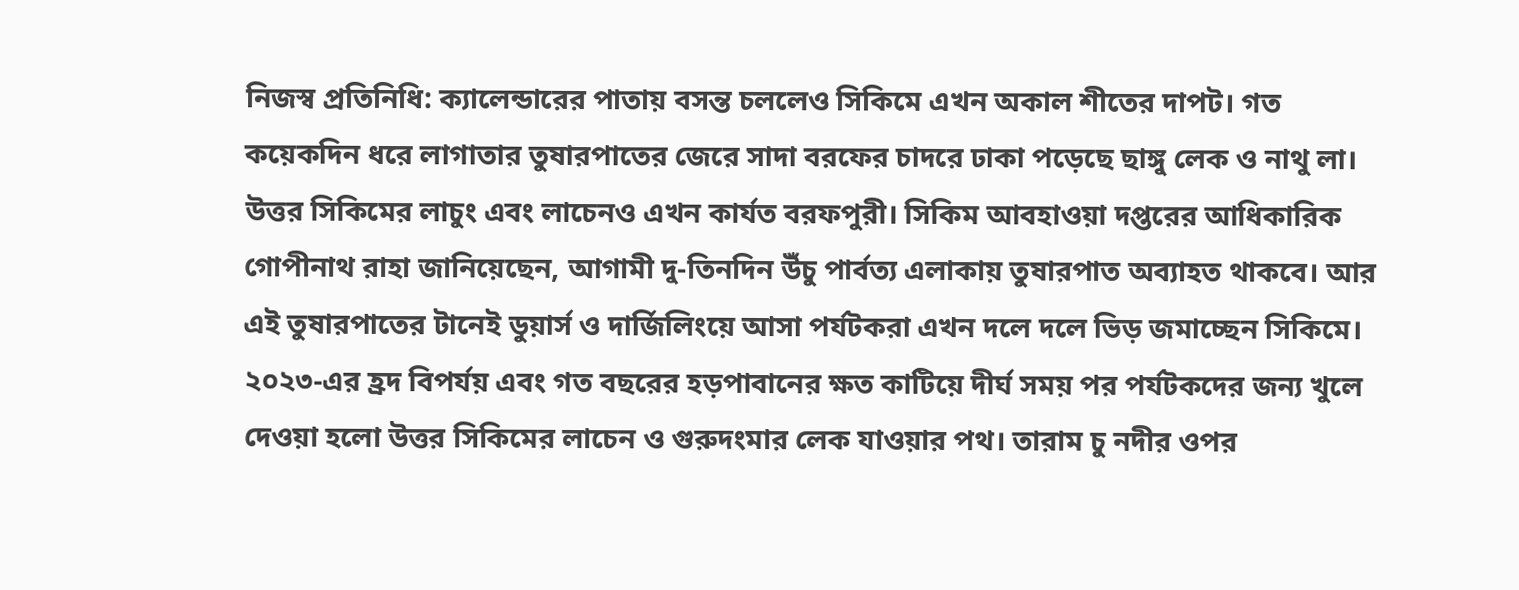নিজস্ব প্রতিনিধি: ক্যালেন্ডারের পাতায় বসন্ত চললেও সিকিমে এখন অকাল শীতের দাপট। গত কয়েকদিন ধরে লাগাতার তুষারপাতের জেরে সাদা বরফের চাদরে ঢাকা পড়েছে ছাঙ্গু লেক ও নাথু লা। উত্তর সিকিমের লাচুং এবং লাচেনও এখন কার্যত বরফপুরী। সিকিম আবহাওয়া দপ্তরের আধিকারিক গোপীনাথ রাহা জানিয়েছেন, আগামী দু-তিনদিন উঁচু পার্বত্য এলাকায় তুষারপাত অব্যাহত থাকবে। আর এই তুষারপাতের টানেই ডুয়ার্স ও দার্জিলিংয়ে আসা পর্যটকরা এখন দলে দলে ভিড় জমাচ্ছেন সিকিমে।
২০২৩-এর হ্রদ বিপর্যয় এবং গত বছরের হড়পাবানের ক্ষত কাটিয়ে দীর্ঘ সময় পর পর্যটকদের জন্য খুলে দেওয়া হলো উত্তর সিকিমের লাচেন ও গুরুদংমার লেক যাওয়ার পথ। তারাম চু নদীর ওপর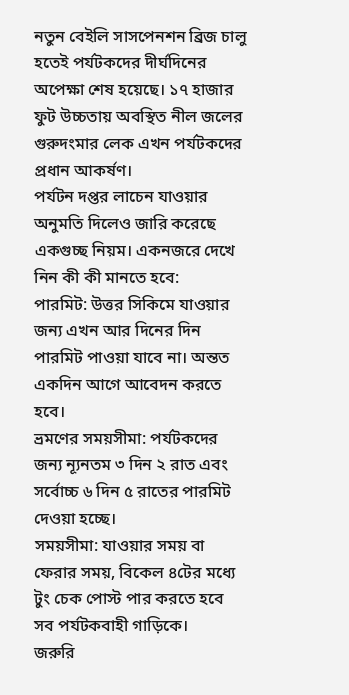নতুন বেইলি সাসপেনশন ব্রিজ চালু হতেই পর্যটকদের দীর্ঘদিনের অপেক্ষা শেষ হয়েছে। ১৭ হাজার ফুট উচ্চতায় অবস্থিত নীল জলের গুরুদংমার লেক এখন পর্যটকদের প্রধান আকর্ষণ।
পর্যটন দপ্তর লাচেন যাওয়ার অনুমতি দিলেও জারি করেছে একগুচ্ছ নিয়ম। একনজরে দেখে নিন কী কী মানতে হবে:
পারমিট: উত্তর সিকিমে যাওয়ার জন্য এখন আর দিনের দিন পারমিট পাওয়া যাবে না। অন্তত একদিন আগে আবেদন করতে হবে।
ভ্রমণের সময়সীমা: পর্যটকদের জন্য ন্যূনতম ৩ দিন ২ রাত এবং সর্বোচ্চ ৬ দিন ৫ রাতের পারমিট দেওয়া হচ্ছে।
সময়সীমা: যাওয়ার সময় বা ফেরার সময়, বিকেল ৪টের মধ্যে টুং চেক পোস্ট পার করতে হবে সব পর্যটকবাহী গাড়িকে।
জরুরি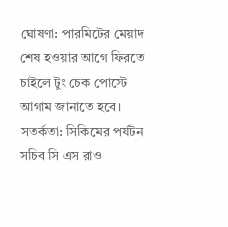ঘোষণা: পারমিটের মেয়াদ শেষ হওয়ার আগে ফিরতে চাইলে টুং চেক পোস্টে আগাম জানাতে হবে।
সতর্কতা: সিকিমের পর্যটন সচিব সি এস রাও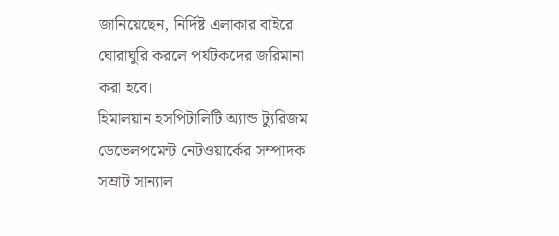জানিয়েছেন, নির্দিষ্ট এলাকার বাইরে ঘোরাঘুরি করলে পর্যটকদের জরিমানা করা হবে।
হিমালয়ান হসপিটালিটি অ্যান্ড ট্যুরিজম ডেভেলপমেন্ট নেটওয়ার্কের সম্পাদক সম্রাট সান্যাল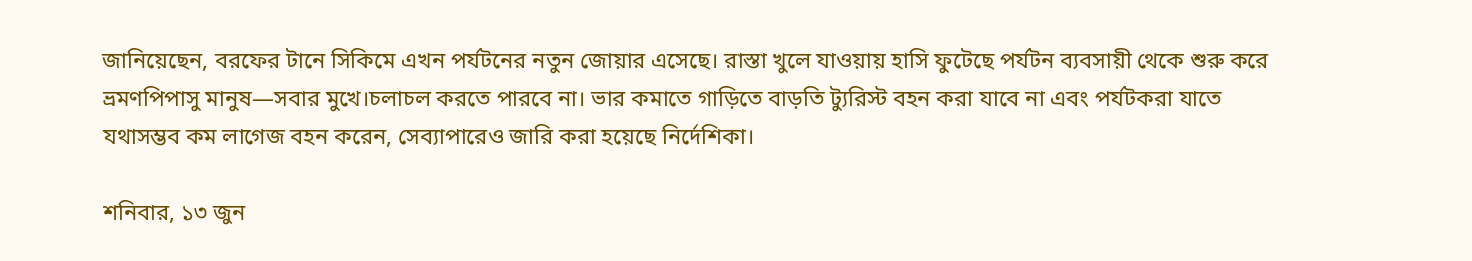জানিয়েছেন, বরফের টানে সিকিমে এখন পর্যটনের নতুন জোয়ার এসেছে। রাস্তা খুলে যাওয়ায় হাসি ফুটেছে পর্যটন ব্যবসায়ী থেকে শুরু করে ভ্রমণপিপাসু মানুষ—সবার মুখে।চলাচল করতে পারবে না। ভার কমাতে গাড়িতে বাড়তি ট্যুরিস্ট বহন করা যাবে না এবং পর্যটকরা যাতে যথাসম্ভব কম লাগেজ বহন করেন, সেব্যাপারেও জারি করা হয়েছে নির্দেশিকা।

শনিবার, ১৩ জুন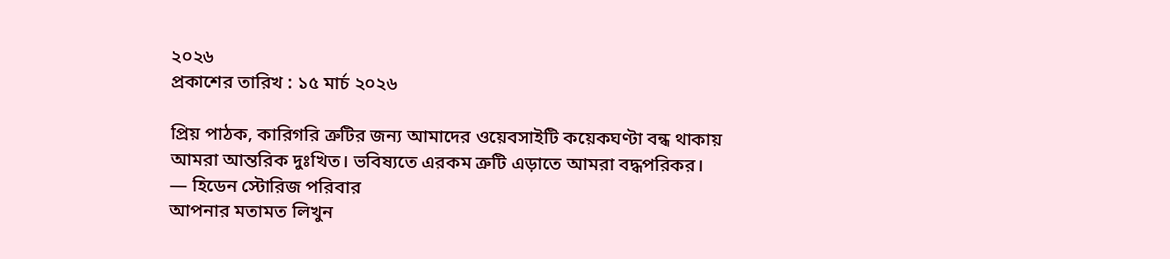২০২৬
প্রকাশের তারিখ : ১৫ মার্চ ২০২৬

প্রিয় পাঠক, কারিগরি ত্রুটির জন্য আমাদের ওয়েবসাইটি কয়েকঘণ্টা বন্ধ থাকায় আমরা আন্তরিক দুঃখিত। ভবিষ্যতে এরকম ত্রুটি এড়াতে আমরা বদ্ধপরিকর।
— হিডেন স্টোরিজ পরিবার
আপনার মতামত লিখুন